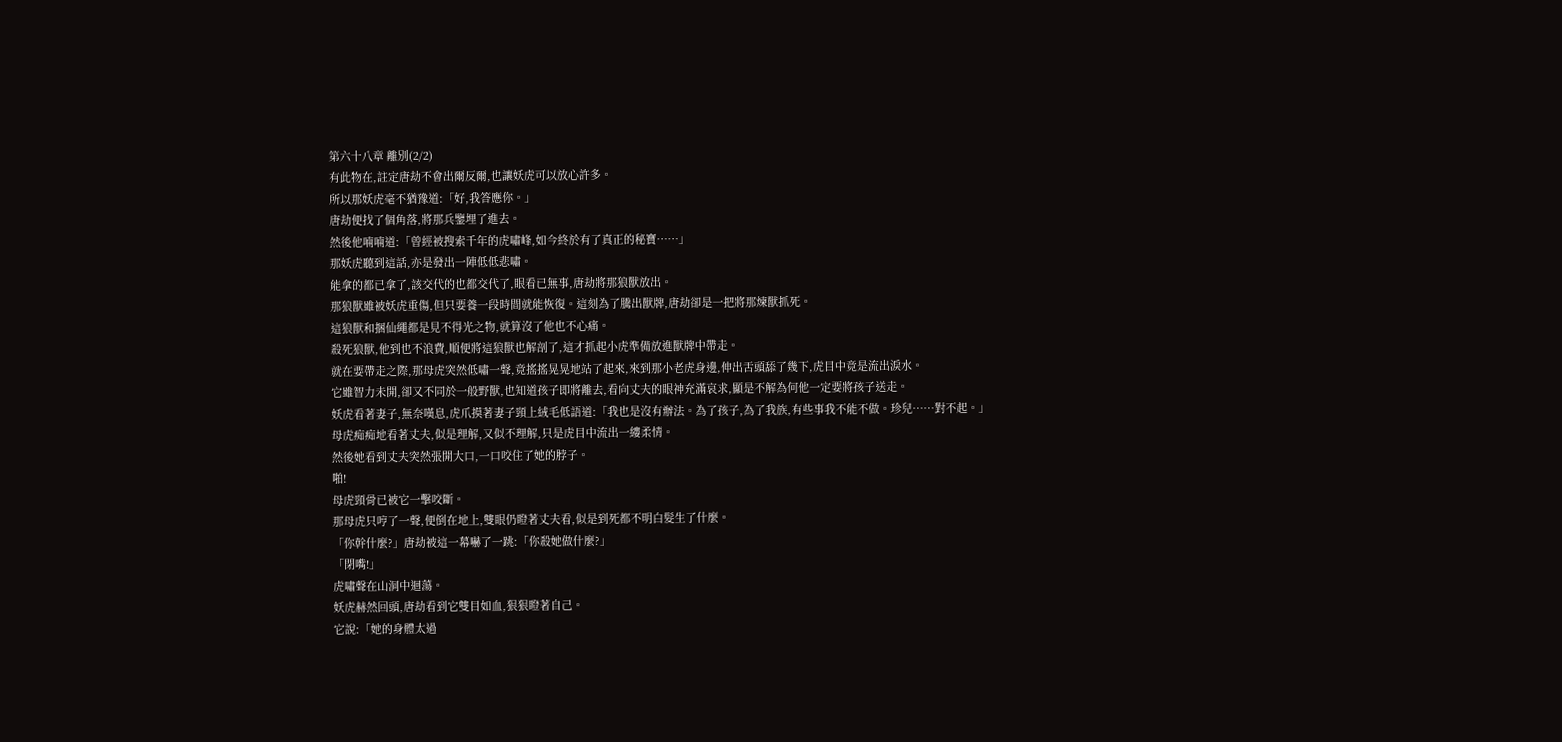第六十八章 離別(2/2)
有此物在,註定唐劫不會出爾反爾,也讓妖虎可以放心許多。
所以那妖虎毫不猶豫道:「好,我答應你。」
唐劫便找了個角落,將那兵鑒埋了進去。
然後他喃喃道:「曾經被搜索千年的虎嘯峰,如今終於有了真正的秘寶……」
那妖虎聽到這話,亦是發出一陣低低悲嘯。
能拿的都已拿了,該交代的也都交代了,眼看已無事,唐劫將那狼獸放出。
那狼獸雖被妖虎重傷,但只要養一段時間就能恢復。這刻為了騰出獸牌,唐劫卻是一把將那煉獸抓死。
這狼獸和捆仙繩都是見不得光之物,就算沒了他也不心痛。
殺死狼獸,他到也不浪費,順便將這狼獸也解剖了,這才抓起小虎準備放進獸牌中帶走。
就在要帶走之際,那母虎突然低嘯一聲,竟搖搖晃晃地站了起來,來到那小老虎身邊,伸出舌頭舔了幾下,虎目中竟是流出淚水。
它雖智力未開,卻又不同於一般野獸,也知道孩子即將離去,看向丈夫的眼神充滿哀求,顯是不解為何他一定要將孩子送走。
妖虎看著妻子,無奈嘆息,虎爪摸著妻子頸上絨毛低語道:「我也是沒有辦法。為了孩子,為了我族,有些事我不能不做。珍兒……對不起。」
母虎痴痴地看著丈夫,似是理解,又似不理解,只是虎目中流出一縷柔情。
然後她看到丈夫突然張開大口,一口咬住了她的脖子。
啪!
母虎頸骨已被它一擊咬斷。
那母虎只哼了一聲,便倒在地上,雙眼仍瞪著丈夫看,似是到死都不明白髮生了什麼。
「你幹什麼?」唐劫被這一幕嚇了一跳:「你殺她做什麼?」
「閉嘴!」
虎嘯聲在山洞中迴蕩。
妖虎赫然回頭,唐劫看到它雙目如血,狠狠瞪著自己。
它說:「她的身體太過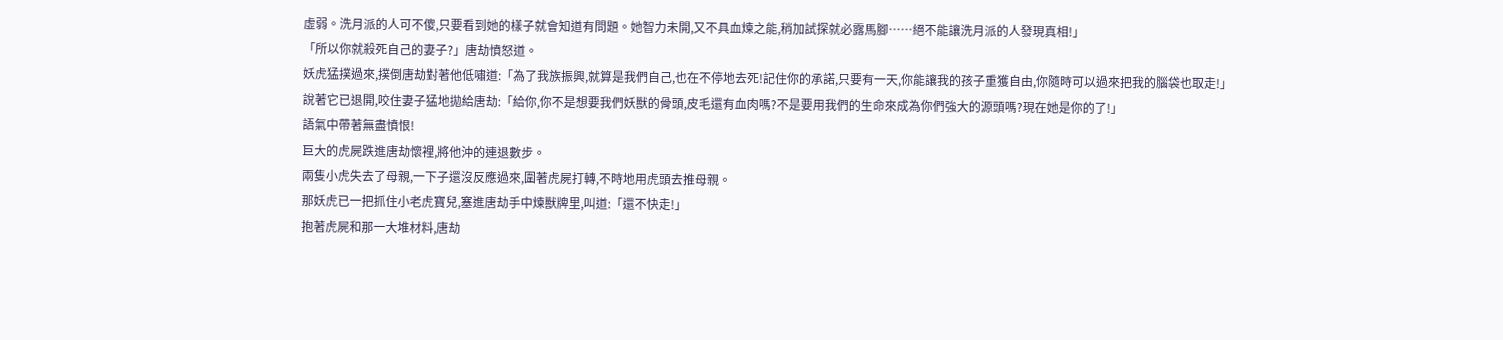虛弱。洗月派的人可不傻,只要看到她的樣子就會知道有問題。她智力未開,又不具血煉之能,稍加試探就必露馬腳……絕不能讓洗月派的人發現真相!」
「所以你就殺死自己的妻子?」唐劫憤怒道。
妖虎猛撲過來,撲倒唐劫對著他低嘯道:「為了我族振興,就算是我們自己,也在不停地去死!記住你的承諾,只要有一天,你能讓我的孩子重獲自由,你隨時可以過來把我的腦袋也取走!」
說著它已退開,咬住妻子猛地拋給唐劫:「給你,你不是想要我們妖獸的骨頭,皮毛還有血肉嗎?不是要用我們的生命來成為你們強大的源頭嗎?現在她是你的了!」
語氣中帶著無盡憤恨!
巨大的虎屍跌進唐劫懷裡,將他沖的連退數步。
兩隻小虎失去了母親,一下子還沒反應過來,圍著虎屍打轉,不時地用虎頭去推母親。
那妖虎已一把抓住小老虎寶兒,塞進唐劫手中煉獸牌里,叫道:「還不快走!」
抱著虎屍和那一大堆材料,唐劫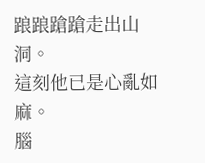踉踉蹌蹌走出山洞。
這刻他已是心亂如麻。
腦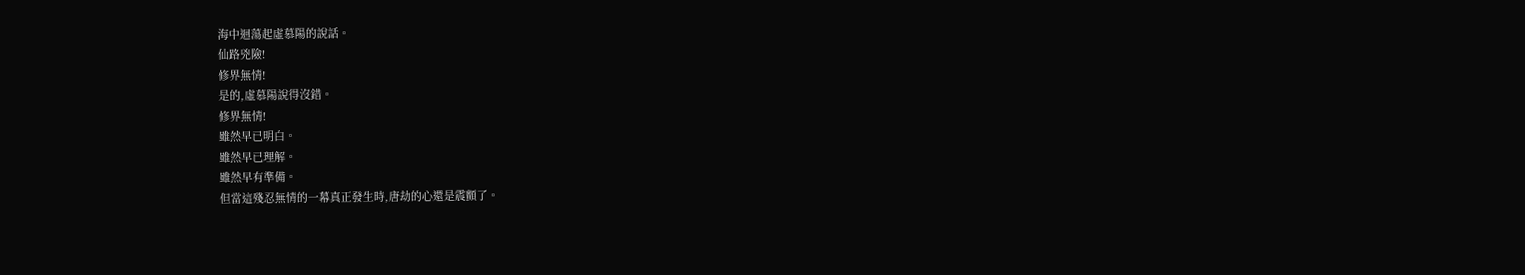海中迴蕩起虛慕陽的說話。
仙路兇險!
修界無情!
是的,虛慕陽說得沒錯。
修界無情!
雖然早已明白。
雖然早已理解。
雖然早有準備。
但當這殘忍無情的一幕真正發生時,唐劫的心還是震顫了。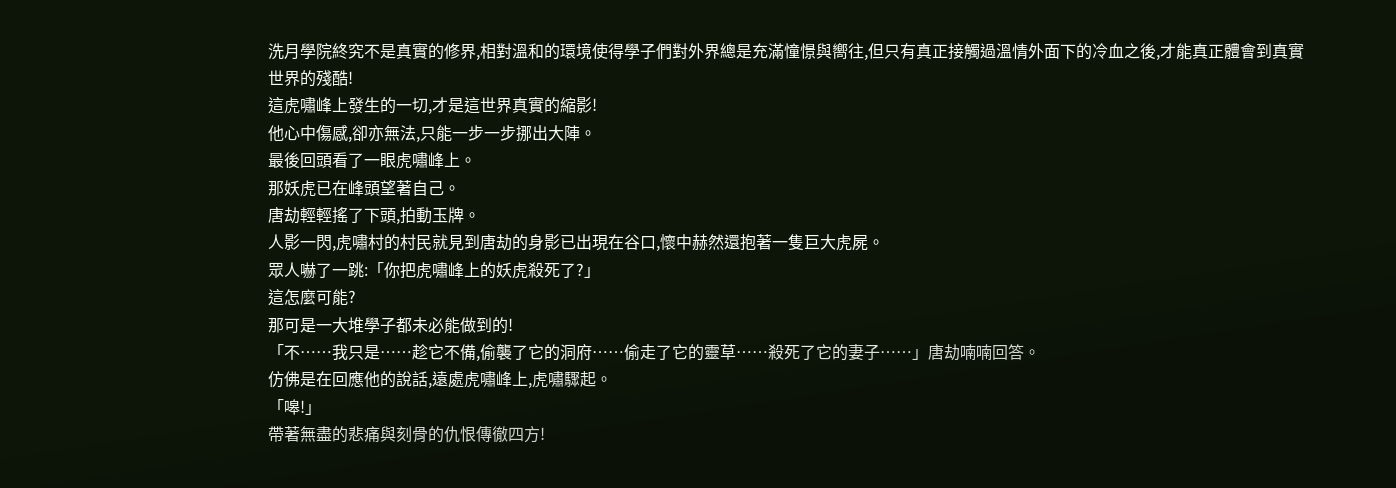洗月學院終究不是真實的修界,相對溫和的環境使得學子們對外界總是充滿憧憬與嚮往,但只有真正接觸過溫情外面下的冷血之後,才能真正體會到真實世界的殘酷!
這虎嘯峰上發生的一切,才是這世界真實的縮影!
他心中傷感,卻亦無法,只能一步一步挪出大陣。
最後回頭看了一眼虎嘯峰上。
那妖虎已在峰頭望著自己。
唐劫輕輕搖了下頭,拍動玉牌。
人影一閃,虎嘯村的村民就見到唐劫的身影已出現在谷口,懷中赫然還抱著一隻巨大虎屍。
眾人嚇了一跳:「你把虎嘯峰上的妖虎殺死了?」
這怎麼可能?
那可是一大堆學子都未必能做到的!
「不……我只是……趁它不備,偷襲了它的洞府……偷走了它的靈草……殺死了它的妻子……」唐劫喃喃回答。
仿佛是在回應他的說話,遠處虎嘯峰上,虎嘯驟起。
「嗥!」
帶著無盡的悲痛與刻骨的仇恨傳徹四方!